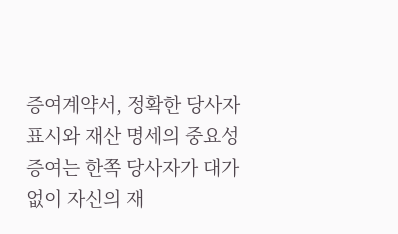증여계약서, 정확한 당사자 표시와 재산 명세의 중요성
증여는 한쪽 당사자가 대가 없이 자신의 재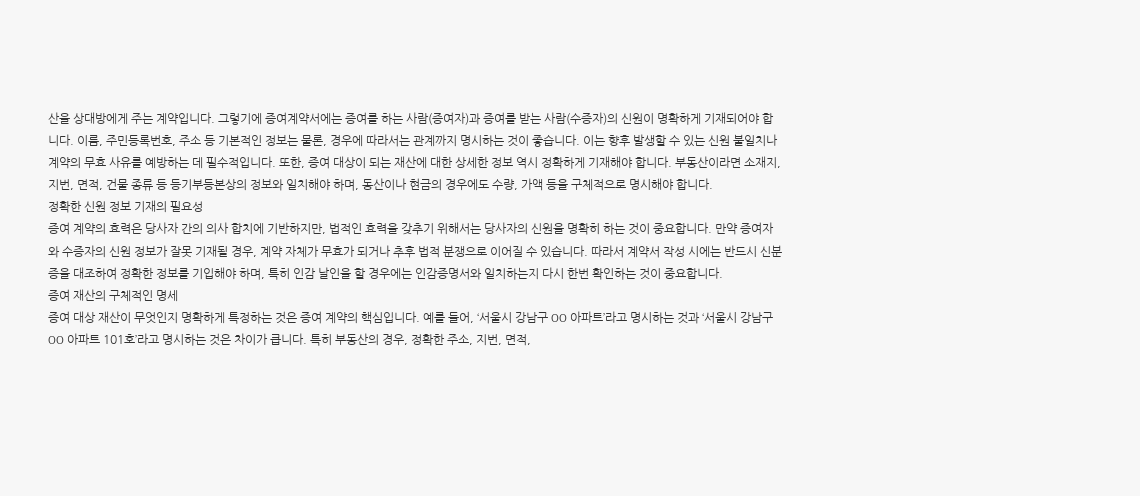산을 상대방에게 주는 계약입니다. 그렇기에 증여계약서에는 증여를 하는 사람(증여자)과 증여를 받는 사람(수증자)의 신원이 명확하게 기재되어야 합니다. 이름, 주민등록번호, 주소 등 기본적인 정보는 물론, 경우에 따라서는 관계까지 명시하는 것이 좋습니다. 이는 향후 발생할 수 있는 신원 불일치나 계약의 무효 사유를 예방하는 데 필수적입니다. 또한, 증여 대상이 되는 재산에 대한 상세한 정보 역시 정확하게 기재해야 합니다. 부동산이라면 소재지, 지번, 면적, 건물 종류 등 등기부등본상의 정보와 일치해야 하며, 동산이나 현금의 경우에도 수량, 가액 등을 구체적으로 명시해야 합니다.
정확한 신원 정보 기재의 필요성
증여 계약의 효력은 당사자 간의 의사 합치에 기반하지만, 법적인 효력을 갖추기 위해서는 당사자의 신원을 명확히 하는 것이 중요합니다. 만약 증여자와 수증자의 신원 정보가 잘못 기재될 경우, 계약 자체가 무효가 되거나 추후 법적 분쟁으로 이어질 수 있습니다. 따라서 계약서 작성 시에는 반드시 신분증을 대조하여 정확한 정보를 기입해야 하며, 특히 인감 날인을 할 경우에는 인감증명서와 일치하는지 다시 한번 확인하는 것이 중요합니다.
증여 재산의 구체적인 명세
증여 대상 재산이 무엇인지 명확하게 특정하는 것은 증여 계약의 핵심입니다. 예를 들어, ‘서울시 강남구 OO 아파트’라고 명시하는 것과 ‘서울시 강남구 OO 아파트 101호’라고 명시하는 것은 차이가 큽니다. 특히 부동산의 경우, 정확한 주소, 지번, 면적,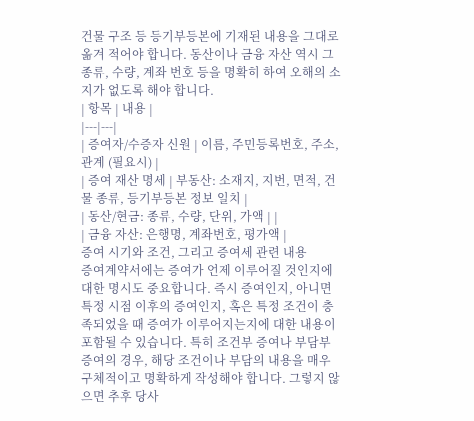건물 구조 등 등기부등본에 기재된 내용을 그대로 옮겨 적어야 합니다. 동산이나 금융 자산 역시 그 종류, 수량, 계좌 번호 등을 명확히 하여 오해의 소지가 없도록 해야 합니다.
| 항목 | 내용 |
|---|---|
| 증여자/수증자 신원 | 이름, 주민등록번호, 주소, 관계 (필요시) |
| 증여 재산 명세 | 부동산: 소재지, 지번, 면적, 건물 종류, 등기부등본 정보 일치 |
| 동산/현금: 종류, 수량, 단위, 가액 | |
| 금융 자산: 은행명, 계좌번호, 평가액 |
증여 시기와 조건, 그리고 증여세 관련 내용
증여계약서에는 증여가 언제 이루어질 것인지에 대한 명시도 중요합니다. 즉시 증여인지, 아니면 특정 시점 이후의 증여인지, 혹은 특정 조건이 충족되었을 때 증여가 이루어지는지에 대한 내용이 포함될 수 있습니다. 특히 조건부 증여나 부담부 증여의 경우, 해당 조건이나 부담의 내용을 매우 구체적이고 명확하게 작성해야 합니다. 그렇지 않으면 추후 당사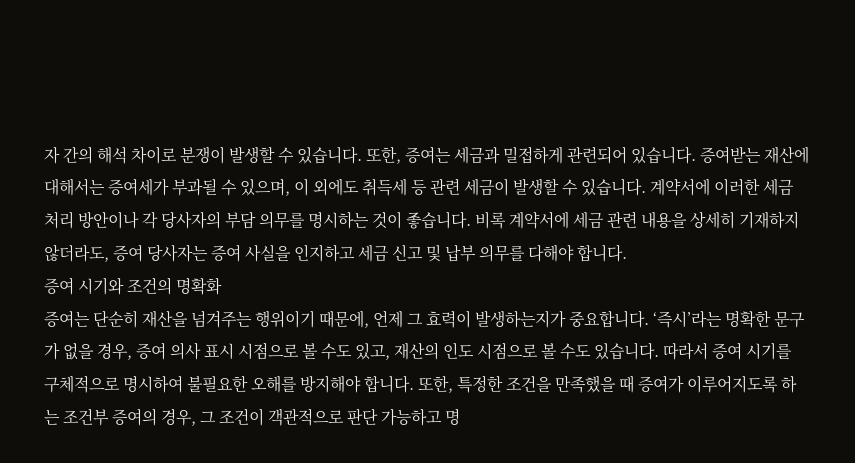자 간의 해석 차이로 분쟁이 발생할 수 있습니다. 또한, 증여는 세금과 밀접하게 관련되어 있습니다. 증여받는 재산에 대해서는 증여세가 부과될 수 있으며, 이 외에도 취득세 등 관련 세금이 발생할 수 있습니다. 계약서에 이러한 세금 처리 방안이나 각 당사자의 부담 의무를 명시하는 것이 좋습니다. 비록 계약서에 세금 관련 내용을 상세히 기재하지 않더라도, 증여 당사자는 증여 사실을 인지하고 세금 신고 및 납부 의무를 다해야 합니다.
증여 시기와 조건의 명확화
증여는 단순히 재산을 넘겨주는 행위이기 때문에, 언제 그 효력이 발생하는지가 중요합니다. ‘즉시’라는 명확한 문구가 없을 경우, 증여 의사 표시 시점으로 볼 수도 있고, 재산의 인도 시점으로 볼 수도 있습니다. 따라서 증여 시기를 구체적으로 명시하여 불필요한 오해를 방지해야 합니다. 또한, 특정한 조건을 만족했을 때 증여가 이루어지도록 하는 조건부 증여의 경우, 그 조건이 객관적으로 판단 가능하고 명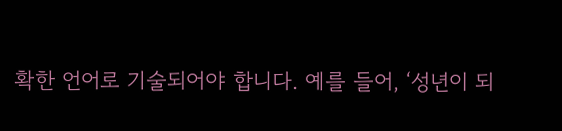확한 언어로 기술되어야 합니다. 예를 들어, ‘성년이 되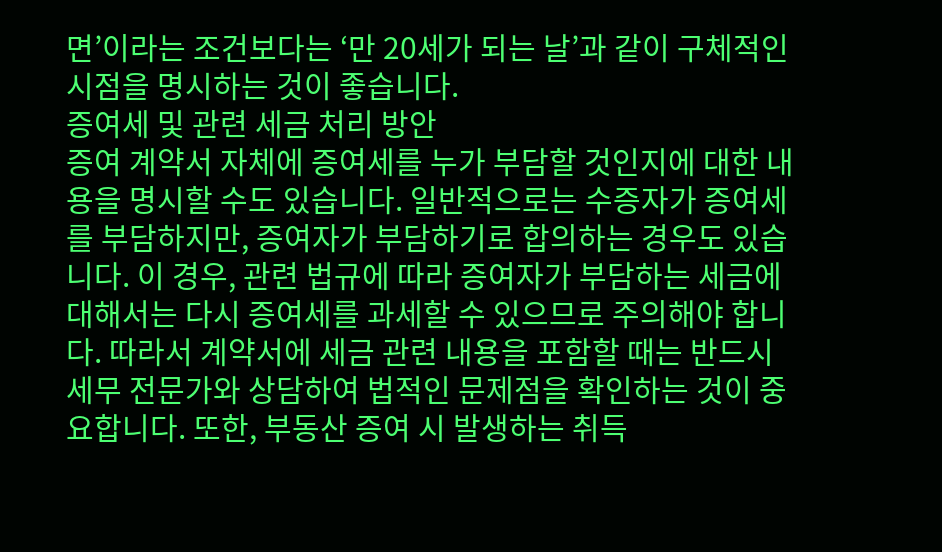면’이라는 조건보다는 ‘만 20세가 되는 날’과 같이 구체적인 시점을 명시하는 것이 좋습니다.
증여세 및 관련 세금 처리 방안
증여 계약서 자체에 증여세를 누가 부담할 것인지에 대한 내용을 명시할 수도 있습니다. 일반적으로는 수증자가 증여세를 부담하지만, 증여자가 부담하기로 합의하는 경우도 있습니다. 이 경우, 관련 법규에 따라 증여자가 부담하는 세금에 대해서는 다시 증여세를 과세할 수 있으므로 주의해야 합니다. 따라서 계약서에 세금 관련 내용을 포함할 때는 반드시 세무 전문가와 상담하여 법적인 문제점을 확인하는 것이 중요합니다. 또한, 부동산 증여 시 발생하는 취득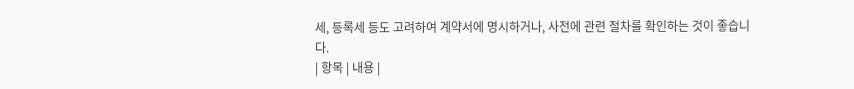세, 등록세 등도 고려하여 계약서에 명시하거나, 사전에 관련 절차를 확인하는 것이 좋습니다.
| 항목 | 내용 |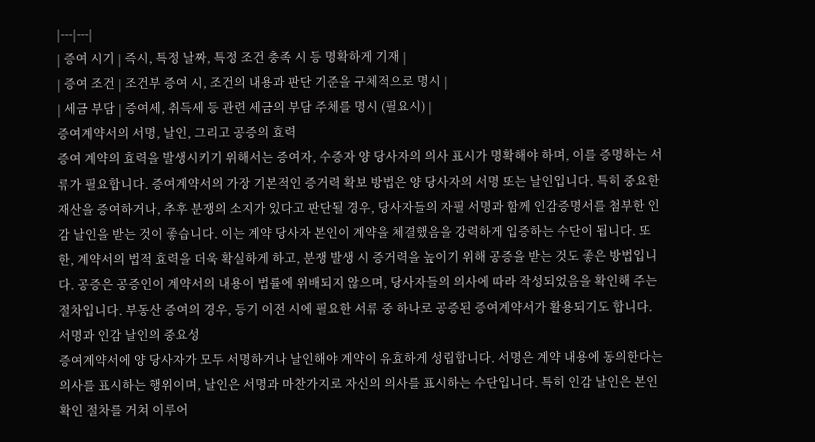|---|---|
| 증여 시기 | 즉시, 특정 날짜, 특정 조건 충족 시 등 명확하게 기재 |
| 증여 조건 | 조건부 증여 시, 조건의 내용과 판단 기준을 구체적으로 명시 |
| 세금 부담 | 증여세, 취득세 등 관련 세금의 부담 주체를 명시 (필요시) |
증여계약서의 서명, 날인, 그리고 공증의 효력
증여 계약의 효력을 발생시키기 위해서는 증여자, 수증자 양 당사자의 의사 표시가 명확해야 하며, 이를 증명하는 서류가 필요합니다. 증여계약서의 가장 기본적인 증거력 확보 방법은 양 당사자의 서명 또는 날인입니다. 특히 중요한 재산을 증여하거나, 추후 분쟁의 소지가 있다고 판단될 경우, 당사자들의 자필 서명과 함께 인감증명서를 첨부한 인감 날인을 받는 것이 좋습니다. 이는 계약 당사자 본인이 계약을 체결했음을 강력하게 입증하는 수단이 됩니다. 또한, 계약서의 법적 효력을 더욱 확실하게 하고, 분쟁 발생 시 증거력을 높이기 위해 공증을 받는 것도 좋은 방법입니다. 공증은 공증인이 계약서의 내용이 법률에 위배되지 않으며, 당사자들의 의사에 따라 작성되었음을 확인해 주는 절차입니다. 부동산 증여의 경우, 등기 이전 시에 필요한 서류 중 하나로 공증된 증여계약서가 활용되기도 합니다.
서명과 인감 날인의 중요성
증여계약서에 양 당사자가 모두 서명하거나 날인해야 계약이 유효하게 성립합니다. 서명은 계약 내용에 동의한다는 의사를 표시하는 행위이며, 날인은 서명과 마찬가지로 자신의 의사를 표시하는 수단입니다. 특히 인감 날인은 본인 확인 절차를 거쳐 이루어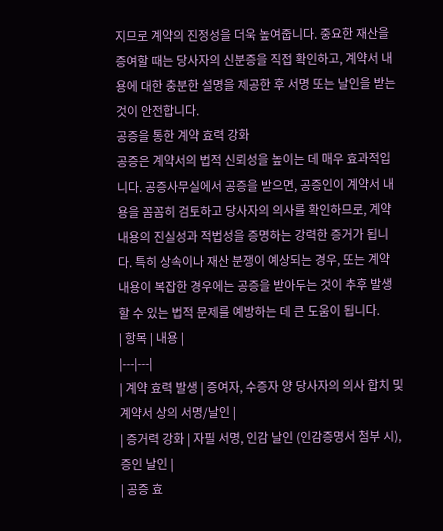지므로 계약의 진정성을 더욱 높여줍니다. 중요한 재산을 증여할 때는 당사자의 신분증을 직접 확인하고, 계약서 내용에 대한 충분한 설명을 제공한 후 서명 또는 날인을 받는 것이 안전합니다.
공증을 통한 계약 효력 강화
공증은 계약서의 법적 신뢰성을 높이는 데 매우 효과적입니다. 공증사무실에서 공증을 받으면, 공증인이 계약서 내용을 꼼꼼히 검토하고 당사자의 의사를 확인하므로, 계약 내용의 진실성과 적법성을 증명하는 강력한 증거가 됩니다. 특히 상속이나 재산 분쟁이 예상되는 경우, 또는 계약 내용이 복잡한 경우에는 공증을 받아두는 것이 추후 발생할 수 있는 법적 문제를 예방하는 데 큰 도움이 됩니다.
| 항목 | 내용 |
|---|---|
| 계약 효력 발생 | 증여자, 수증자 양 당사자의 의사 합치 및 계약서 상의 서명/날인 |
| 증거력 강화 | 자필 서명, 인감 날인 (인감증명서 첨부 시), 증인 날인 |
| 공증 효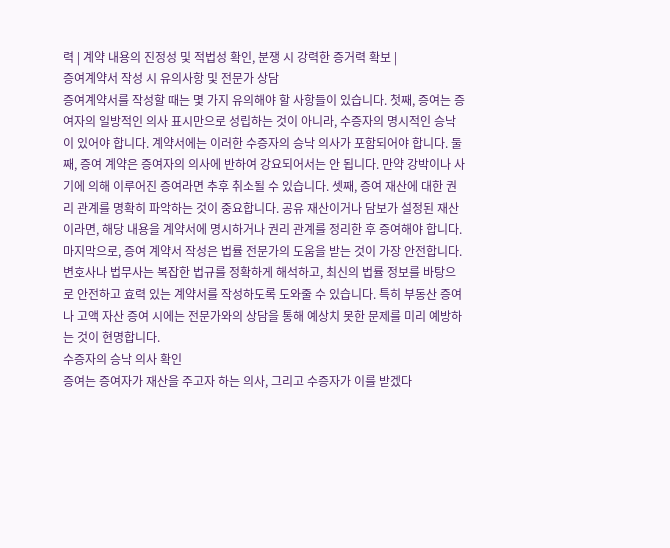력 | 계약 내용의 진정성 및 적법성 확인, 분쟁 시 강력한 증거력 확보 |
증여계약서 작성 시 유의사항 및 전문가 상담
증여계약서를 작성할 때는 몇 가지 유의해야 할 사항들이 있습니다. 첫째, 증여는 증여자의 일방적인 의사 표시만으로 성립하는 것이 아니라, 수증자의 명시적인 승낙이 있어야 합니다. 계약서에는 이러한 수증자의 승낙 의사가 포함되어야 합니다. 둘째, 증여 계약은 증여자의 의사에 반하여 강요되어서는 안 됩니다. 만약 강박이나 사기에 의해 이루어진 증여라면 추후 취소될 수 있습니다. 셋째, 증여 재산에 대한 권리 관계를 명확히 파악하는 것이 중요합니다. 공유 재산이거나 담보가 설정된 재산이라면, 해당 내용을 계약서에 명시하거나 권리 관계를 정리한 후 증여해야 합니다. 마지막으로, 증여 계약서 작성은 법률 전문가의 도움을 받는 것이 가장 안전합니다. 변호사나 법무사는 복잡한 법규를 정확하게 해석하고, 최신의 법률 정보를 바탕으로 안전하고 효력 있는 계약서를 작성하도록 도와줄 수 있습니다. 특히 부동산 증여나 고액 자산 증여 시에는 전문가와의 상담을 통해 예상치 못한 문제를 미리 예방하는 것이 현명합니다.
수증자의 승낙 의사 확인
증여는 증여자가 재산을 주고자 하는 의사, 그리고 수증자가 이를 받겠다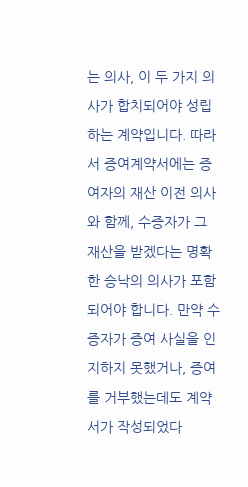는 의사, 이 두 가지 의사가 합치되어야 성립하는 계약입니다. 따라서 증여계약서에는 증여자의 재산 이전 의사와 함께, 수증자가 그 재산을 받겠다는 명확한 승낙의 의사가 포함되어야 합니다. 만약 수증자가 증여 사실을 인지하지 못했거나, 증여를 거부했는데도 계약서가 작성되었다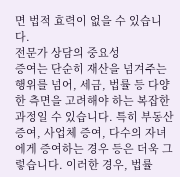면 법적 효력이 없을 수 있습니다.
전문가 상담의 중요성
증여는 단순히 재산을 넘겨주는 행위를 넘어, 세금, 법률 등 다양한 측면을 고려해야 하는 복잡한 과정일 수 있습니다. 특히 부동산 증여, 사업체 증여, 다수의 자녀에게 증여하는 경우 등은 더욱 그렇습니다. 이러한 경우, 법률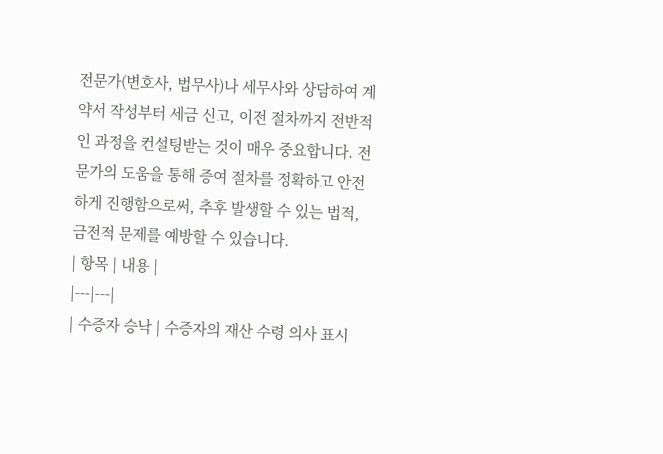전문가(변호사, 법무사)나 세무사와 상담하여 계약서 작성부터 세금 신고, 이전 절차까지 전반적인 과정을 컨설팅받는 것이 매우 중요합니다. 전문가의 도움을 통해 증여 절차를 정확하고 안전하게 진행함으로써, 추후 발생할 수 있는 법적, 금전적 문제를 예방할 수 있습니다.
| 항목 | 내용 |
|---|---|
| 수증자 승낙 | 수증자의 재산 수령 의사 표시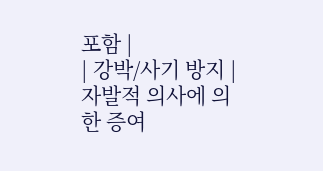포함 |
| 강박/사기 방지 | 자발적 의사에 의한 증여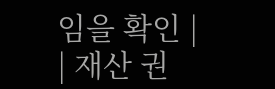임을 확인 |
| 재산 권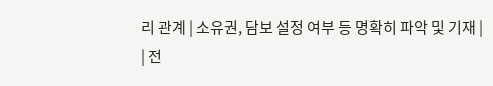리 관계 | 소유권, 담보 설정 여부 등 명확히 파악 및 기재 |
| 전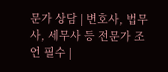문가 상담 | 변호사, 법무사, 세무사 등 전문가 조언 필수 |